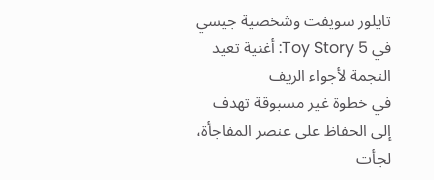تايلور سويفت وشخصية جيسي في Toy Story 5: أغنية تعيد النجمة لأجواء الريف
في خطوة غير مسبوقة تهدف إلى الحفاظ على عنصر المفاجأة، لجأت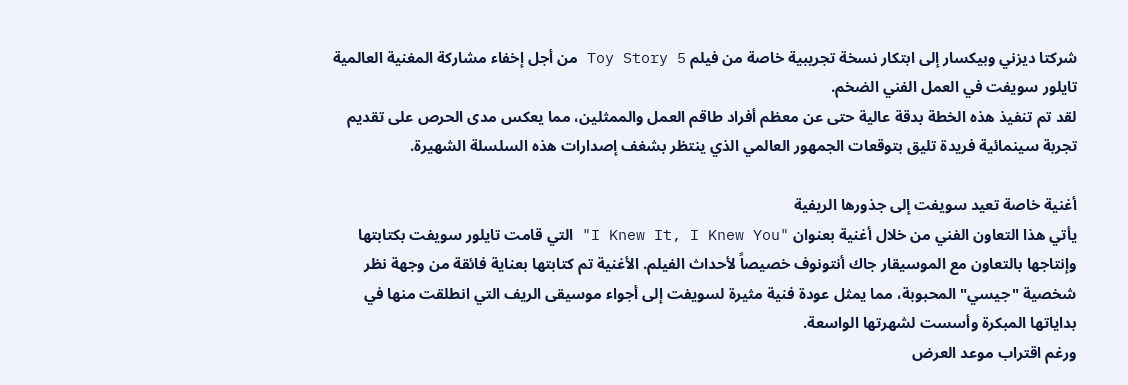شركتا ديزني وبيكسار إلى ابتكار نسخة تجريبية خاصة من فيلم Toy Story 5 من أجل إخفاء مشاركة المغنية العالمية تايلور سويفت في العمل الفني الضخم.
لقد تم تنفيذ هذه الخطة بدقة عالية حتى عن معظم أفراد طاقم العمل والممثلين، مما يعكس مدى الحرص على تقديم تجربة سينمائية فريدة تليق بتوقعات الجمهور العالمي الذي ينتظر بشغف إصدارات هذه السلسلة الشهيرة.

أغنية خاصة تعيد سويفت إلى جذورها الريفية
يأتي هذا التعاون الفني من خلال أغنية بعنوان "I Knew It, I Knew You" التي قامت تايلور سويفت بكتابتها وإنتاجها بالتعاون مع الموسيقار جاك أنتونوف خصيصاً لأحداث الفيلم. الأغنية تم كتابتها بعناية فائقة من وجهة نظر شخصية "جيسي" المحبوبة، مما يمثل عودة فنية مثيرة لسويفت إلى أجواء موسيقى الريف التي انطلقت منها في بداياتها المبكرة وأسست لشهرتها الواسعة.
ورغم اقتراب موعد العرض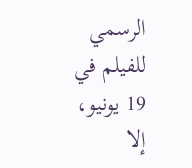الرسمي للفيلم في 19 يونيو، إلا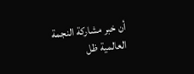أن خبر مشاركة النجمة العالمية ظل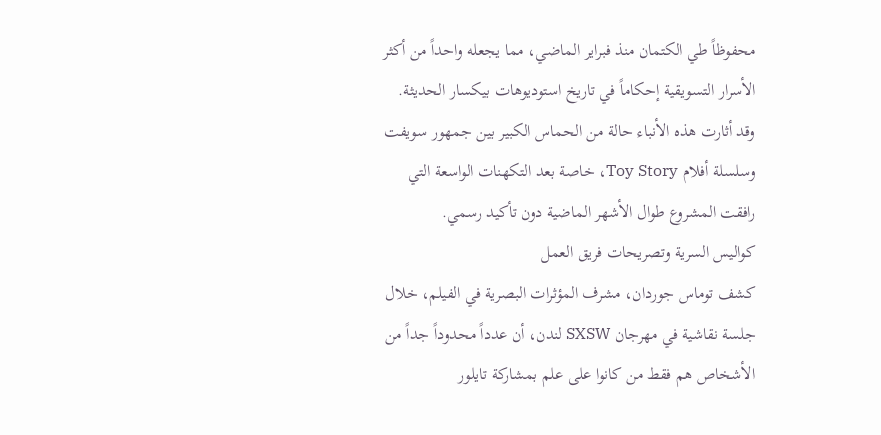محفوظاً طي الكتمان منذ فبراير الماضي، مما يجعله واحداً من أكثر الأسرار التسويقية إحكاماً في تاريخ استوديوهات بيكسار الحديثة. وقد أثارت هذه الأنباء حالة من الحماس الكبير بين جمهور سويفت وسلسلة أفلام Toy Story، خاصة بعد التكهنات الواسعة التي رافقت المشروع طوال الأشهر الماضية دون تأكيد رسمي.
كواليس السرية وتصريحات فريق العمل
كشف توماس جوردان، مشرف المؤثرات البصرية في الفيلم، خلال جلسة نقاشية في مهرجان SXSW لندن، أن عدداً محدوداً جداً من الأشخاص هم فقط من كانوا على علم بمشاركة تايلور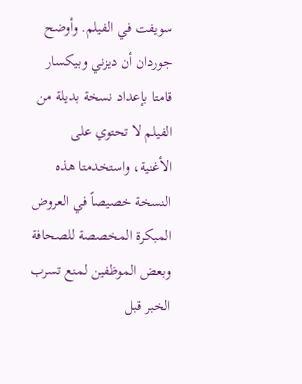سويفت في الفيلم. وأوضح جوردان أن ديزني وبيكسار قامتا بإعداد نسخة بديلة من الفيلم لا تحتوي على الأغنية، واستخدمتا هذه النسخة خصيصاً في العروض المبكرة المخصصة للصحافة وبعض الموظفين لمنع تسرب الخبر قبل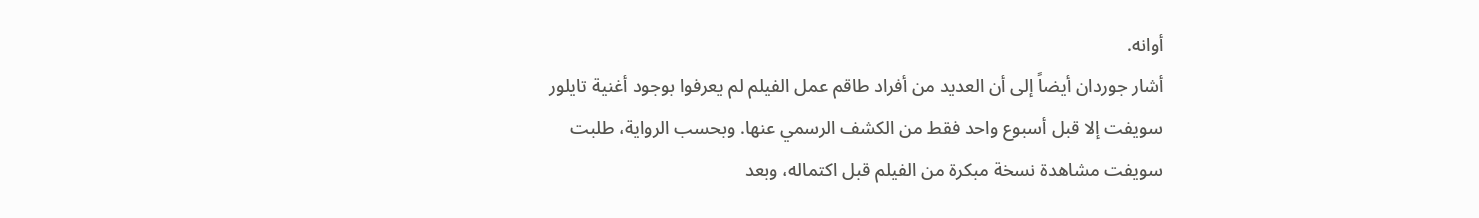أوانه.
أشار جوردان أيضاً إلى أن العديد من أفراد طاقم عمل الفيلم لم يعرفوا بوجود أغنية تايلور سويفت إلا قبل أسبوع واحد فقط من الكشف الرسمي عنها. وبحسب الرواية، طلبت سويفت مشاهدة نسخة مبكرة من الفيلم قبل اكتماله، وبعد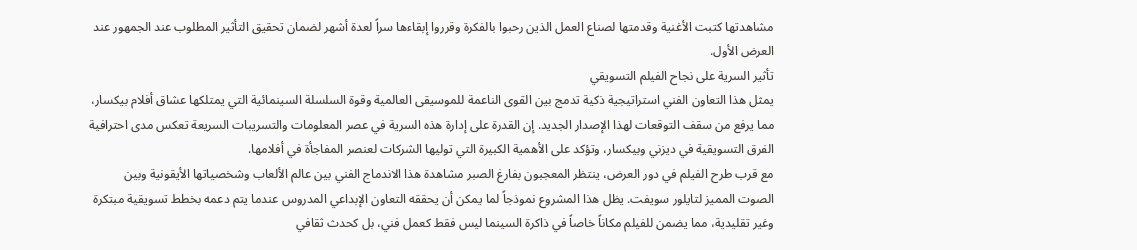مشاهدتها كتبت الأغنية وقدمتها لصناع العمل الذين رحبوا بالفكرة وقرروا إبقاءها سراً لعدة أشهر لضمان تحقيق التأثير المطلوب عند الجمهور عند العرض الأول.
تأثير السرية على نجاح الفيلم التسويقي
يمثل هذا التعاون الفني استراتيجية ذكية تدمج بين القوى الناعمة للموسيقى العالمية وقوة السلسلة السينمائية التي يمتلكها عشاق أفلام بيكسار، مما يرفع من سقف التوقعات لهذا الإصدار الجديد. إن القدرة على إدارة هذه السرية في عصر المعلومات والتسريبات السريعة تعكس مدى احترافية الفرق التسويقية في ديزني وبيكسار، وتؤكد على الأهمية الكبيرة التي توليها الشركات لعنصر المفاجأة في أفلامها.
مع قرب طرح الفيلم في دور العرض، ينتظر المعجبون بفارغ الصبر مشاهدة هذا الاندماج الفني بين عالم الألعاب وشخصياتها الأيقونية وبين الصوت المميز لتايلور سويفت. يظل هذا المشروع نموذجاً لما يمكن أن يحققه التعاون الإبداعي المدروس عندما يتم دعمه بخطط تسويقية مبتكرة وغير تقليدية، مما يضمن للفيلم مكاناً خاصاً في ذاكرة السينما ليس فقط كعمل فني، بل كحدث ثقافي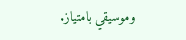وموسيقي بامتياز.